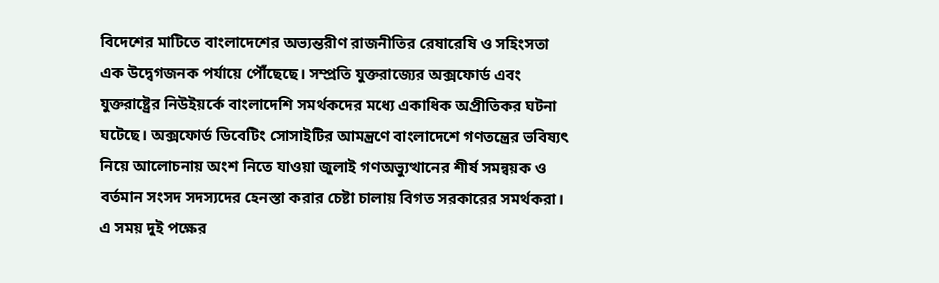বিদেশের মাটিতে বাংলাদেশের অভ্যন্তরীণ রাজনীতির রেষারেষি ও সহিংসতা এক উদ্বেগজনক পর্যায়ে পৌঁছেছে। সম্প্রতি যুক্তরাজ্যের অক্সফোর্ড এবং যুক্তরাষ্ট্রের নিউইয়র্কে বাংলাদেশি সমর্থকদের মধ্যে একাধিক অপ্রীতিকর ঘটনা ঘটেছে। অক্সফোর্ড ডিবেটিং সোসাইটির আমন্ত্রণে বাংলাদেশে গণতন্ত্রের ভবিষ্যৎ নিয়ে আলোচনায় অংশ নিতে যাওয়া জুলাই গণঅভ্যুত্থানের শীর্ষ সমন্বয়ক ও বর্তমান সংসদ সদস্যদের হেনস্তা করার চেষ্টা চালায় বিগত সরকারের সমর্থকরা। এ সময় দুই পক্ষের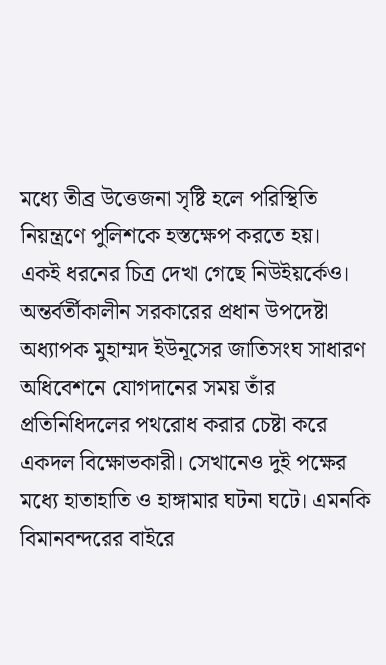মধ্যে তীব্র উত্তেজনা সৃষ্টি হলে পরিস্থিতি নিয়ন্ত্রণে পুলিশকে হস্তক্ষেপ করতে হয়।
একই ধরনের চিত্র দেখা গেছে নিউইয়র্কেও। অন্তর্বর্তীকালীন সরকারের প্রধান উপদেষ্টা অধ্যাপক মুহাম্মদ ইউনূসের জাতিসংঘ সাধারণ অধিবেশনে যোগদানের সময় তাঁর প্রতিনিধিদলের পথরোধ করার চেষ্টা করে একদল বিক্ষোভকারী। সেখানেও দুই পক্ষের মধ্যে হাতাহাতি ও হাঙ্গামার ঘটনা ঘটে। এমনকি বিমানবন্দরের বাইরে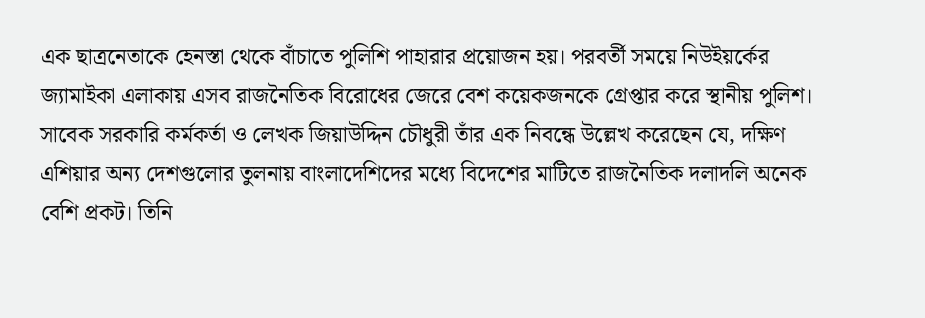এক ছাত্রনেতাকে হেনস্তা থেকে বাঁচাতে পুলিশি পাহারার প্রয়োজন হয়। পরবর্তী সময়ে নিউইয়র্কের জ্যামাইকা এলাকায় এসব রাজনৈতিক বিরোধের জেরে বেশ কয়েকজনকে গ্রেপ্তার করে স্থানীয় পুলিশ।
সাবেক সরকারি কর্মকর্তা ও লেখক জিয়াউদ্দিন চৌধুরী তাঁর এক নিবন্ধে উল্লেখ করেছেন যে, দক্ষিণ এশিয়ার অন্য দেশগুলোর তুলনায় বাংলাদেশিদের মধ্যে বিদেশের মাটিতে রাজনৈতিক দলাদলি অনেক বেশি প্রকট। তিনি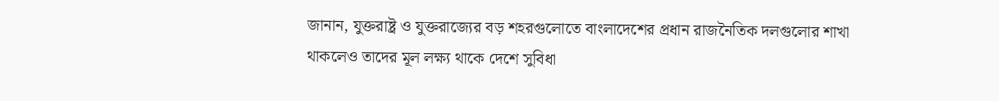জানান, যুক্তরাষ্ট্র ও যুক্তরাজ্যের বড় শহরগুলোতে বাংলাদেশের প্রধান রাজনৈতিক দলগুলোর শাখা থাকলেও তাদের মূল লক্ষ্য থাকে দেশে সুবিধা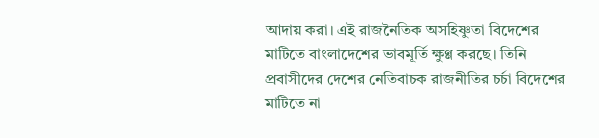আদায় করা। এই রাজনৈতিক অসহিষ্ণুতা বিদেশের মাটিতে বাংলাদেশের ভাবমূর্তি ক্ষুণ্ণ করছে। তিনি প্রবাসীদের দেশের নেতিবাচক রাজনীতির চর্চা বিদেশের মাটিতে না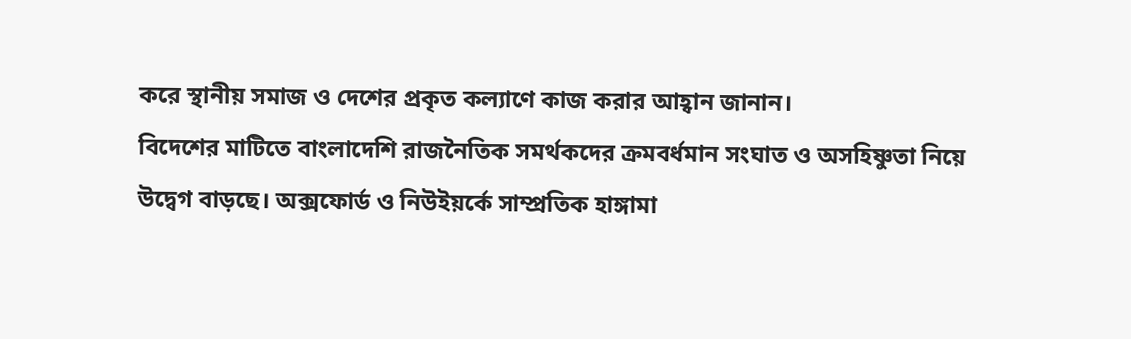করে স্থানীয় সমাজ ও দেশের প্রকৃত কল্যাণে কাজ করার আহ্বান জানান।
বিদেশের মাটিতে বাংলাদেশি রাজনৈতিক সমর্থকদের ক্রমবর্ধমান সংঘাত ও অসহিষ্ণুতা নিয়ে উদ্বেগ বাড়ছে। অক্সফোর্ড ও নিউইয়র্কে সাম্প্রতিক হাঙ্গামা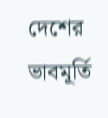দেশের ভাবমূর্তি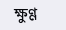ক্ষুণ্ণ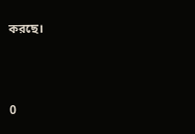করছে।



0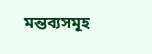মন্তব্যসমূহ